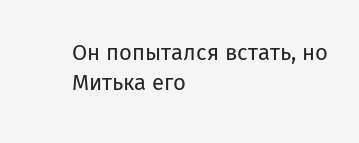Он попытался встать, но Митька его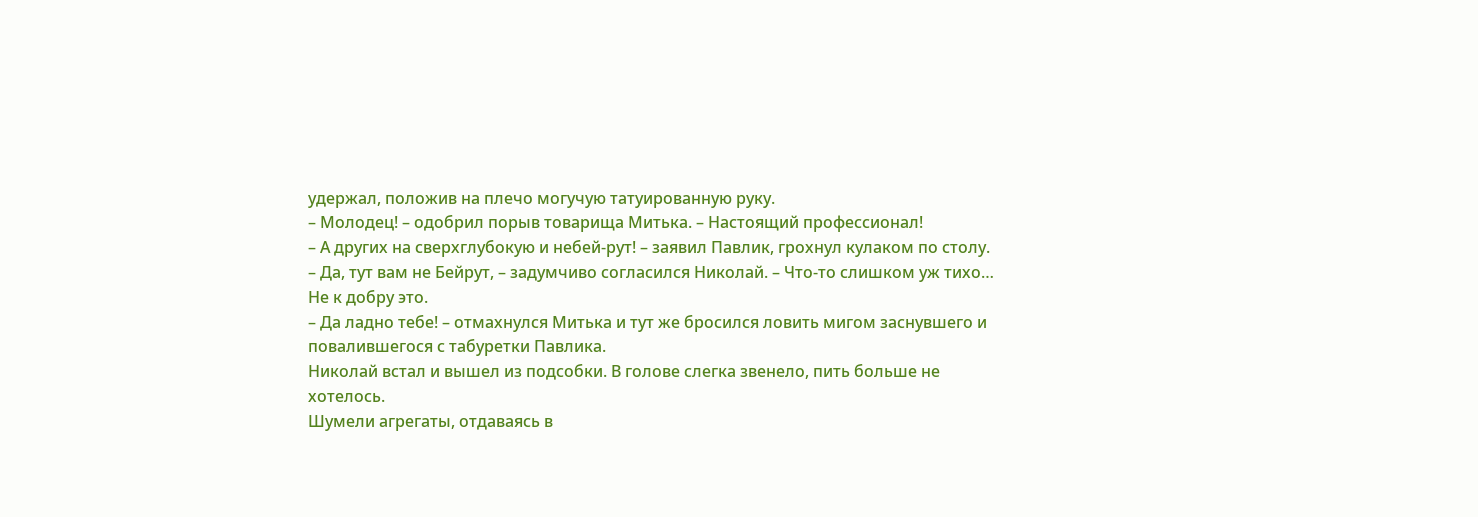удержал, положив на плечо могучую татуированную руку.
– Молодец! – одобрил порыв товарища Митька. – Настоящий профессионал!
– А других на сверхглубокую и небей-рут! – заявил Павлик, грохнул кулаком по столу.
– Да, тут вам не Бейрут, – задумчиво согласился Николай. – Что-то слишком уж тихо… Не к добру это.
– Да ладно тебе! – отмахнулся Митька и тут же бросился ловить мигом заснувшего и повалившегося с табуретки Павлика.
Николай встал и вышел из подсобки. В голове слегка звенело, пить больше не хотелось.
Шумели агрегаты, отдаваясь в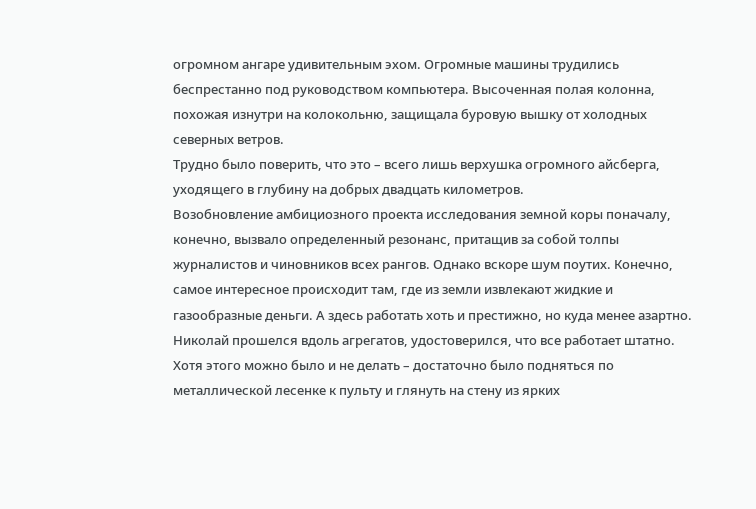огромном ангаре удивительным эхом. Огромные машины трудились беспрестанно под руководством компьютера. Высоченная полая колонна, похожая изнутри на колокольню, защищала буровую вышку от холодных северных ветров.
Трудно было поверить, что это – всего лишь верхушка огромного айсберга, уходящего в глубину на добрых двадцать километров.
Возобновление амбициозного проекта исследования земной коры поначалу, конечно, вызвало определенный резонанс, притащив за собой толпы журналистов и чиновников всех рангов. Однако вскоре шум поутих. Конечно, самое интересное происходит там, где из земли извлекают жидкие и газообразные деньги. А здесь работать хоть и престижно, но куда менее азартно.
Николай прошелся вдоль агрегатов, удостоверился, что все работает штатно. Хотя этого можно было и не делать – достаточно было подняться по металлической лесенке к пульту и глянуть на стену из ярких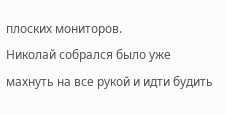плоских мониторов.
Николай собрался было уже махнуть на все рукой и идти будить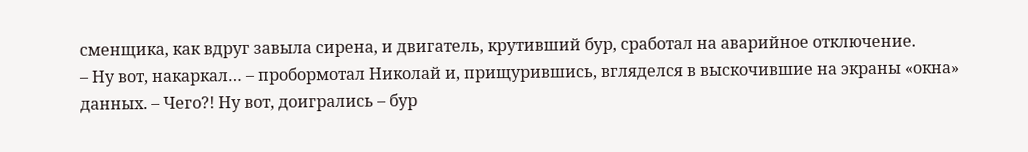сменщика, как вдруг завыла сирена, и двигатель, крутивший бур, сработал на аварийное отключение.
– Ну вот, накаркал… – пробормотал Николай и, прищурившись, вгляделся в выскочившие на экраны «окна» данных. – Чего?! Ну вот, доигрались – бур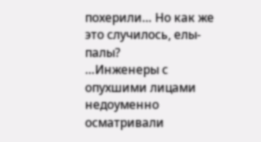похерили… Но как же это случилось, елы-палы?
…Инженеры с опухшими лицами недоуменно осматривали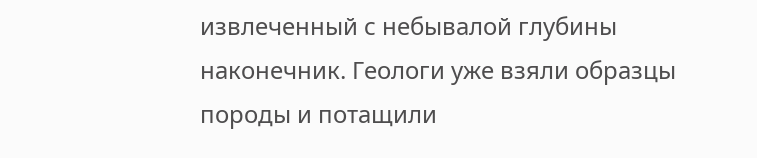извлеченный с небывалой глубины наконечник. Геологи уже взяли образцы породы и потащили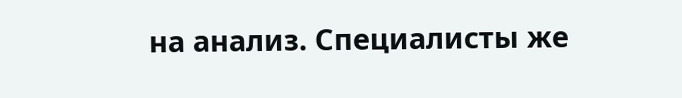на анализ. Специалисты же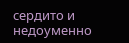сердито и недоуменно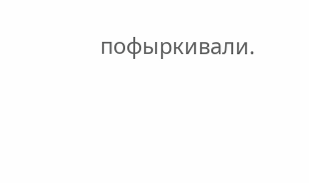пофыркивали.